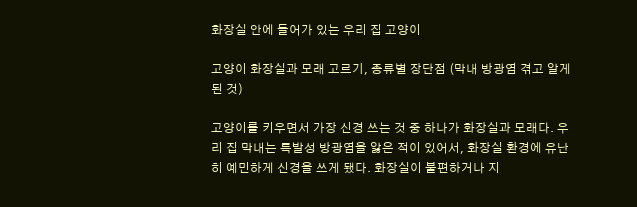화장실 안에 들어가 있는 우리 집 고양이

고양이 화장실과 모래 고르기, 종류별 장단점 (막내 방광염 겪고 알게 된 것)

고양이를 키우면서 가장 신경 쓰는 것 중 하나가 화장실과 모래다. 우리 집 막내는 특발성 방광염을 앓은 적이 있어서, 화장실 환경에 유난히 예민하게 신경을 쓰게 됐다. 화장실이 불편하거나 지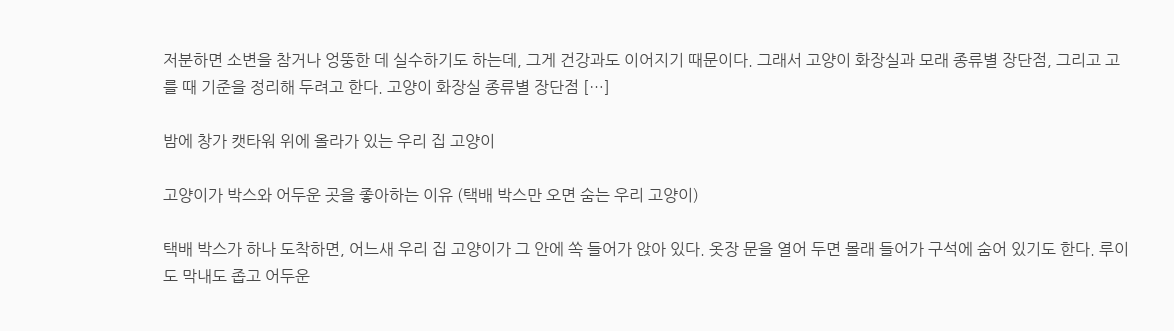저분하면 소변을 참거나 엉뚱한 데 실수하기도 하는데, 그게 건강과도 이어지기 때문이다. 그래서 고양이 화장실과 모래 종류별 장단점, 그리고 고를 때 기준을 정리해 두려고 한다. 고양이 화장실 종류별 장단점 […]

밤에 창가 캣타워 위에 올라가 있는 우리 집 고양이

고양이가 박스와 어두운 곳을 좋아하는 이유 (택배 박스만 오면 숨는 우리 고양이)

택배 박스가 하나 도착하면, 어느새 우리 집 고양이가 그 안에 쏙 들어가 앉아 있다. 옷장 문을 열어 두면 몰래 들어가 구석에 숨어 있기도 한다. 루이도 막내도 좁고 어두운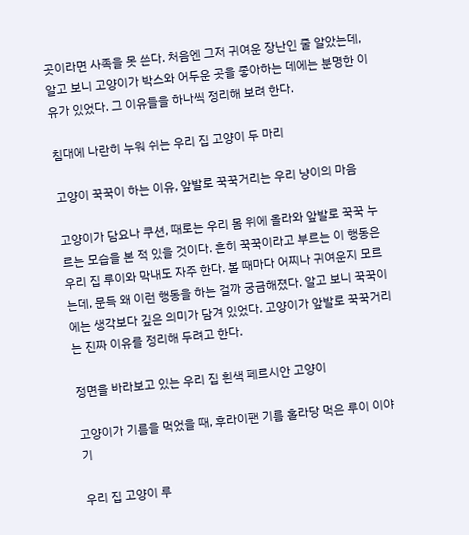곳이라면 사족을 못 쓴다. 처음엔 그저 귀여운 장난인 줄 알았는데, 알고 보니 고양이가 박스와 어두운 곳을 좋아하는 데에는 분명한 이유가 있었다. 그 이유들을 하나씩 정리해 보려 한다.

침대에 나란히 누워 쉬는 우리 집 고양이 두 마리

고양이 꾹꾹이 하는 이유, 앞발로 꾹꾹거리는 우리 냥이의 마음

고양이가 담요나 쿠션, 때로는 우리 몸 위에 올라와 앞발로 꾹꾹 누르는 모습을 본 적 있을 것이다. 흔히 꾹꾹이라고 부르는 이 행동은 우리 집 루이와 막내도 자주 한다. 볼 때마다 어찌나 귀여운지 모르는데, 문득 왜 이런 행동을 하는 걸까 궁금해졌다. 알고 보니 꾹꾹이에는 생각보다 깊은 의미가 담겨 있었다. 고양이가 앞발로 꾹꾹거리는 진짜 이유를 정리해 두려고 한다.

정면을 바라보고 있는 우리 집 흰색 페르시안 고양이

고양이가 기름을 먹었을 때, 후라이팬 기름 홀라당 먹은 루이 이야기

우리 집 고양이 루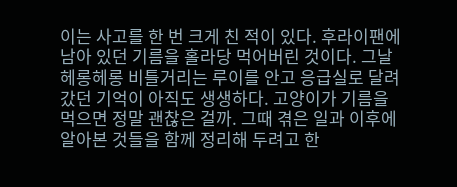이는 사고를 한 번 크게 친 적이 있다. 후라이팬에 남아 있던 기름을 홀라당 먹어버린 것이다. 그날 헤롱헤롱 비틀거리는 루이를 안고 응급실로 달려갔던 기억이 아직도 생생하다. 고양이가 기름을 먹으면 정말 괜찮은 걸까. 그때 겪은 일과 이후에 알아본 것들을 함께 정리해 두려고 한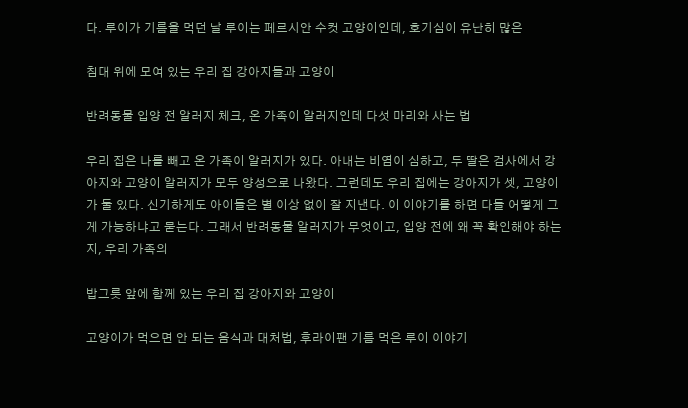다. 루이가 기름을 먹던 날 루이는 페르시안 수컷 고양이인데, 호기심이 유난히 많은

침대 위에 모여 있는 우리 집 강아지들과 고양이

반려동물 입양 전 알러지 체크, 온 가족이 알러지인데 다섯 마리와 사는 법

우리 집은 나를 빼고 온 가족이 알러지가 있다. 아내는 비염이 심하고, 두 딸은 검사에서 강아지와 고양이 알러지가 모두 양성으로 나왔다. 그런데도 우리 집에는 강아지가 셋, 고양이가 둘 있다. 신기하게도 아이들은 별 이상 없이 잘 지낸다. 이 이야기를 하면 다들 어떻게 그게 가능하냐고 묻는다. 그래서 반려동물 알러지가 무엇이고, 입양 전에 왜 꼭 확인해야 하는지, 우리 가족의

밥그릇 앞에 함께 있는 우리 집 강아지와 고양이

고양이가 먹으면 안 되는 음식과 대처법, 후라이팬 기름 먹은 루이 이야기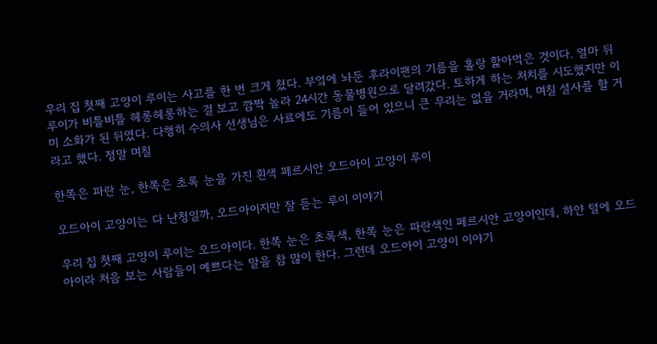우리 집 첫째 고양이 루이는 사고를 한 번 크게 쳤다. 부엌에 놔둔 후라이팬의 기름을 홀랑 핥아먹은 것이다. 얼마 뒤 루이가 비틀비틀 헤롱헤롱하는 걸 보고 깜짝 놀라 24시간 동물병원으로 달려갔다. 토하게 하는 처치를 시도했지만 이미 소화가 된 뒤였다. 다행히 수의사 선생님은 사료에도 기름이 들어 있으니 큰 무리는 없을 거라며, 며칠 설사를 할 거라고 했다. 정말 며칠

한쪽은 파란 눈, 한쪽은 초록 눈을 가진 흰색 페르시안 오드아이 고양이 루이

오드아이 고양이는 다 난청일까, 오드아이지만 잘 듣는 루이 이야기

우리 집 첫째 고양이 루이는 오드아이다. 한쪽 눈은 초록색, 한쪽 눈은 파란색인 페르시안 고양이인데, 하얀 털에 오드아이라 처음 보는 사람들이 예쁘다는 말을 참 많이 한다. 그런데 오드아이 고양이 이야기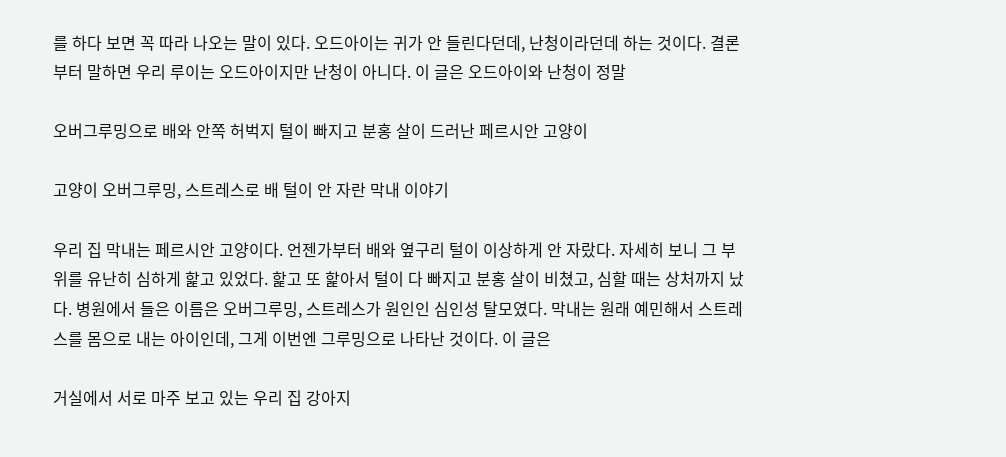를 하다 보면 꼭 따라 나오는 말이 있다. 오드아이는 귀가 안 들린다던데, 난청이라던데 하는 것이다. 결론부터 말하면 우리 루이는 오드아이지만 난청이 아니다. 이 글은 오드아이와 난청이 정말

오버그루밍으로 배와 안쪽 허벅지 털이 빠지고 분홍 살이 드러난 페르시안 고양이

고양이 오버그루밍, 스트레스로 배 털이 안 자란 막내 이야기

우리 집 막내는 페르시안 고양이다. 언젠가부터 배와 옆구리 털이 이상하게 안 자랐다. 자세히 보니 그 부위를 유난히 심하게 핥고 있었다. 핥고 또 핥아서 털이 다 빠지고 분홍 살이 비쳤고, 심할 때는 상처까지 났다. 병원에서 들은 이름은 오버그루밍, 스트레스가 원인인 심인성 탈모였다. 막내는 원래 예민해서 스트레스를 몸으로 내는 아이인데, 그게 이번엔 그루밍으로 나타난 것이다. 이 글은

거실에서 서로 마주 보고 있는 우리 집 강아지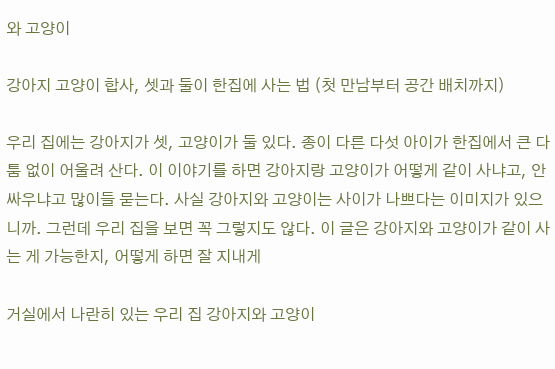와 고양이

강아지 고양이 합사, 셋과 둘이 한집에 사는 법 (첫 만남부터 공간 배치까지)

우리 집에는 강아지가 셋, 고양이가 둘 있다. 종이 다른 다섯 아이가 한집에서 큰 다툼 없이 어울려 산다. 이 이야기를 하면 강아지랑 고양이가 어떻게 같이 사냐고, 안 싸우냐고 많이들 묻는다. 사실 강아지와 고양이는 사이가 나쁘다는 이미지가 있으니까. 그런데 우리 집을 보면 꼭 그렇지도 않다. 이 글은 강아지와 고양이가 같이 사는 게 가능한지, 어떻게 하면 잘 지내게

거실에서 나란히 있는 우리 집 강아지와 고양이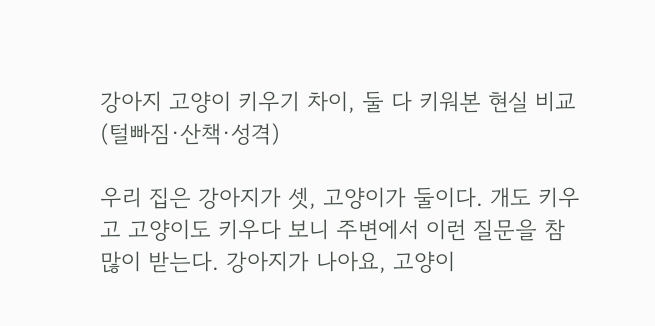강아지 고양이 키우기 차이, 둘 다 키워본 현실 비교 (털빠짐·산책·성격)

우리 집은 강아지가 셋, 고양이가 둘이다. 개도 키우고 고양이도 키우다 보니 주변에서 이런 질문을 참 많이 받는다. 강아지가 나아요, 고양이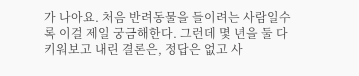가 나아요. 처음 반려동물을 들이려는 사람일수록 이걸 제일 궁금해한다. 그런데 몇 년을 둘 다 키워보고 내린 결론은, 정답은 없고 사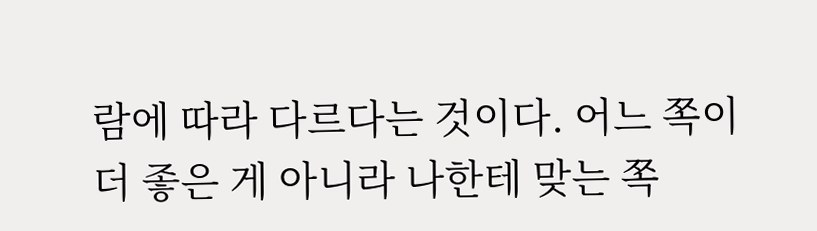람에 따라 다르다는 것이다. 어느 쪽이 더 좋은 게 아니라 나한테 맞는 쪽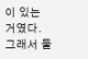이 있는 거였다. 그래서 둘